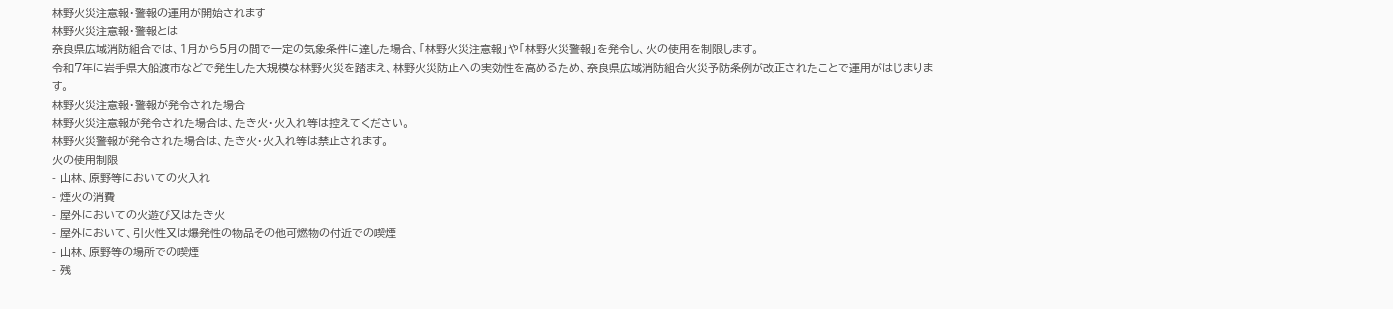林野火災注意報・警報の運用が開始されます
林野火災注意報・警報とは
奈良県広域消防組合では、1月から5月の間で一定の気象条件に達した場合、「林野火災注意報」や「林野火災警報」を発令し、火の使用を制限します。
令和7年に岩手県大船渡市などで発生した大規模な林野火災を踏まえ、林野火災防止への実効性を高めるため、奈良県広域消防組合火災予防条例が改正されたことで運用がはじまります。
林野火災注意報・警報が発令された場合
林野火災注意報が発令された場合は、たき火・火入れ等は控えてください。
林野火災警報が発令された場合は、たき火・火入れ等は禁止されます。
火の使用制限
- 山林、原野等においての火入れ
- 煙火の消費
- 屋外においての火遊び又はたき火
- 屋外において、引火性又は爆発性の物品その他可燃物の付近での喫煙
- 山林、原野等の場所での喫煙
- 残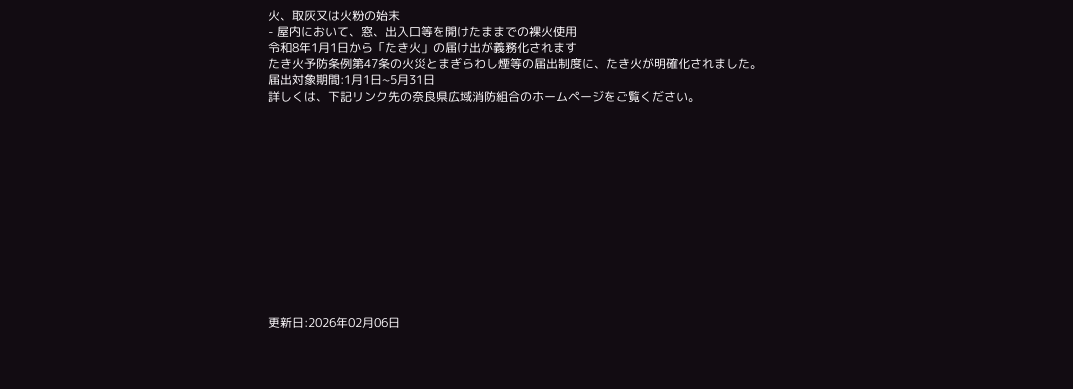火、取灰又は火粉の始末
- 屋内において、窓、出入口等を開けたままでの裸火使用
令和8年1月1日から「たき火」の届け出が義務化されます
たき火予防条例第47条の火災とまぎらわし煙等の届出制度に、たき火が明確化されました。
届出対象期間:1月1日~5月31日
詳しくは、下記リンク先の奈良県広域消防組合のホームページをご覧ください。













更新日:2026年02月06日